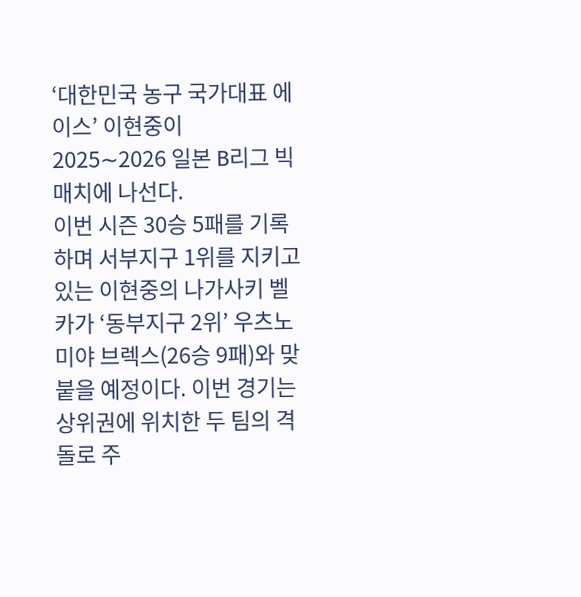‘대한민국 농구 국가대표 에이스’ 이현중이 2025∼2026 일본 B리그 빅매치에 나선다.
이번 시즌 30승 5패를 기록하며 서부지구 1위를 지키고 있는 이현중의 나가사키 벨카가 ‘동부지구 2위’ 우츠노미야 브렉스(26승 9패)와 맞붙을 예정이다. 이번 경기는 상위권에 위치한 두 팀의 격돌로 주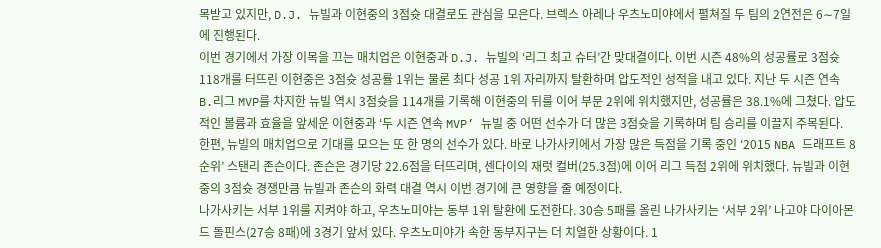목받고 있지만, D.J. 뉴빌과 이현중의 3점슛 대결로도 관심을 모은다. 브렉스 아레나 우츠노미야에서 펼쳐질 두 팀의 2연전은 6∼7일에 진행된다.
이번 경기에서 가장 이목을 끄는 매치업은 이현중과 D.J. 뉴빌의 ‘리그 최고 슈터’간 맞대결이다. 이번 시즌 48%의 성공률로 3점슛 118개를 터뜨린 이현중은 3점슛 성공률 1위는 물론 최다 성공 1위 자리까지 탈환하며 압도적인 성적을 내고 있다. 지난 두 시즌 연속 B.리그 MVP를 차지한 뉴빌 역시 3점슛을 114개를 기록해 이현중의 뒤를 이어 부문 2위에 위치했지만, 성공률은 38.1%에 그쳤다. 압도적인 볼륨과 효율을 앞세운 이현중과 ‘두 시즌 연속 MVP’ 뉴빌 중 어떤 선수가 더 많은 3점슛을 기록하며 팀 승리를 이끌지 주목된다.
한편, 뉴빌의 매치업으로 기대를 모으는 또 한 명의 선수가 있다. 바로 나가사키에서 가장 많은 득점을 기록 중인 ‘2015 NBA 드래프트 8순위’ 스탠리 존슨이다. 존슨은 경기당 22.6점을 터뜨리며, 센다이의 재럿 컬버(25.3점)에 이어 리그 득점 2위에 위치했다. 뉴빌과 이현중의 3점슛 경쟁만큼 뉴빌과 존슨의 화력 대결 역시 이번 경기에 큰 영향을 줄 예정이다.
나가사키는 서부 1위를 지켜야 하고, 우츠노미야는 동부 1위 탈환에 도전한다. 30승 5패를 올린 나가사키는 ‘서부 2위’ 나고야 다이아몬드 돌핀스(27승 8패)에 3경기 앞서 있다. 우츠노미야가 속한 동부지구는 더 치열한 상황이다. 1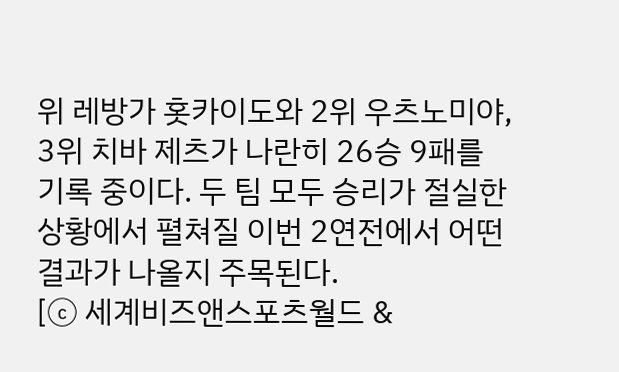위 레방가 홋카이도와 2위 우츠노미야, 3위 치바 제츠가 나란히 26승 9패를 기록 중이다. 두 팀 모두 승리가 절실한 상황에서 펼쳐질 이번 2연전에서 어떤 결과가 나올지 주목된다.
[ⓒ 세계비즈앤스포츠월드 &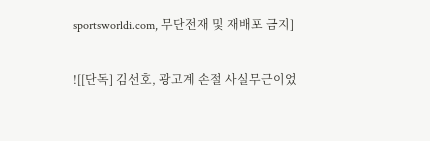sportsworldi.com, 무단전재 및 재배포 금지]

![[단독] 김선호, 광고계 손절 사실무근이었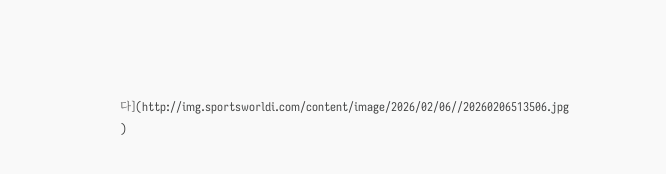다](http://img.sportsworldi.com/content/image/2026/02/06//20260206513506.jpg
)